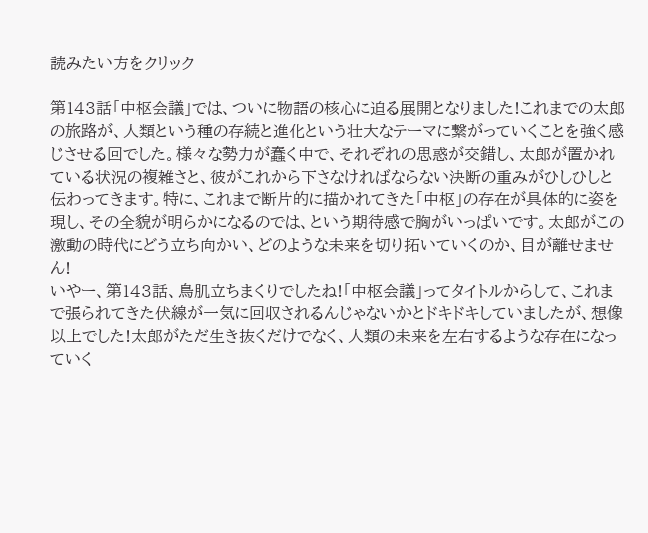読みたい方をクリック

第143話「中枢会議」では、ついに物語の核心に迫る展開となりました!これまでの太郎の旅路が、人類という種の存続と進化という壮大なテーマに繋がっていくことを強く感じさせる回でした。様々な勢力が蠢く中で、それぞれの思惑が交錯し、太郎が置かれている状況の複雑さと、彼がこれから下さなければならない決断の重みがひしひしと伝わってきます。特に、これまで断片的に描かれてきた「中枢」の存在が具体的に姿を現し、その全貌が明らかになるのでは、という期待感で胸がいっぱいです。太郎がこの激動の時代にどう立ち向かい、どのような未来を切り拓いていくのか、目が離せません!
いやー、第143話、鳥肌立ちまくりでしたね!「中枢会議」ってタイトルからして、これまで張られてきた伏線が一気に回収されるんじゃないかとドキドキしていましたが、想像以上でした!太郎がただ生き抜くだけでなく、人類の未来を左右するような存在になっていく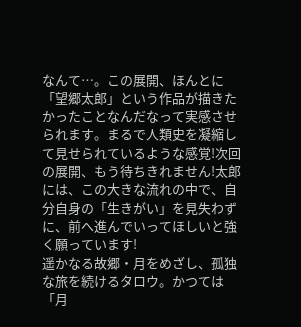なんて…。この展開、ほんとに「望郷太郎」という作品が描きたかったことなんだなって実感させられます。まるで人類史を凝縮して見せられているような感覚!次回の展開、もう待ちきれません!太郎には、この大きな流れの中で、自分自身の「生きがい」を見失わずに、前へ進んでいってほしいと強く願っています!
遥かなる故郷・月をめざし、孤独な旅を続けるタロウ。かつては「月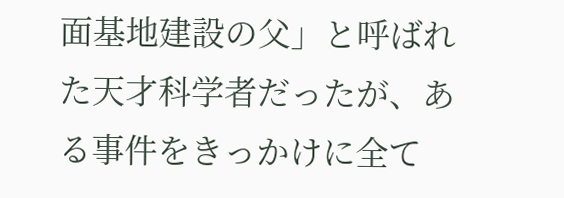面基地建設の父」と呼ばれた天才科学者だったが、ある事件をきっかけに全て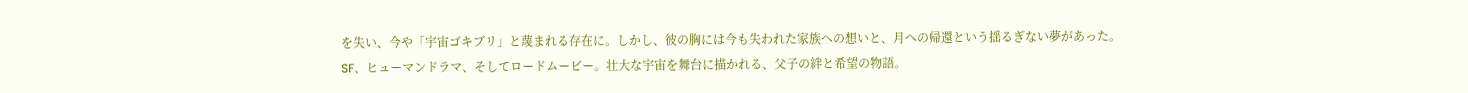を失い、今や「宇宙ゴキブリ」と蔑まれる存在に。しかし、彼の胸には今も失われた家族への想いと、月への帰還という揺るぎない夢があった。
SF、ヒューマンドラマ、そしてロードムービー。壮大な宇宙を舞台に描かれる、父子の絆と希望の物語。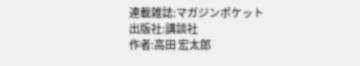連載雑誌:マガジンポケット
出版社:講談社
作者:高田 宏太郎